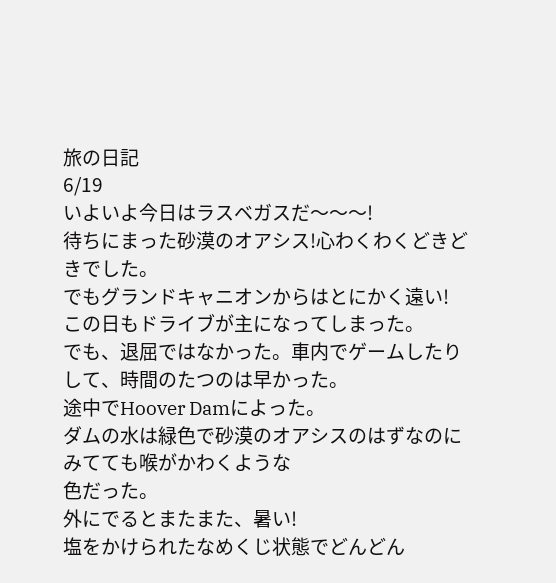旅の日記
6/19
いよいよ今日はラスベガスだ〜〜〜!
待ちにまった砂漠のオアシス!心わくわくどきどきでした。
でもグランドキャニオンからはとにかく遠い!
この日もドライブが主になってしまった。
でも、退屈ではなかった。車内でゲームしたりして、時間のたつのは早かった。
途中でHoover Damによった。
ダムの水は緑色で砂漠のオアシスのはずなのにみてても喉がかわくような
色だった。
外にでるとまたまた、暑い!
塩をかけられたなめくじ状態でどんどん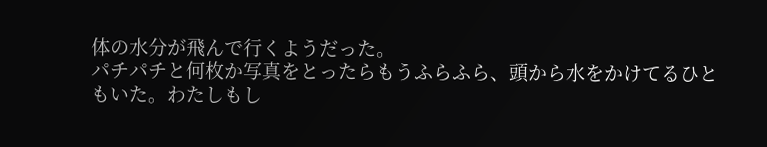体の水分が飛んで行くようだった。
パチパチと何枚か写真をとったらもうふらふら、頭から水をかけてるひと
もいた。わたしもし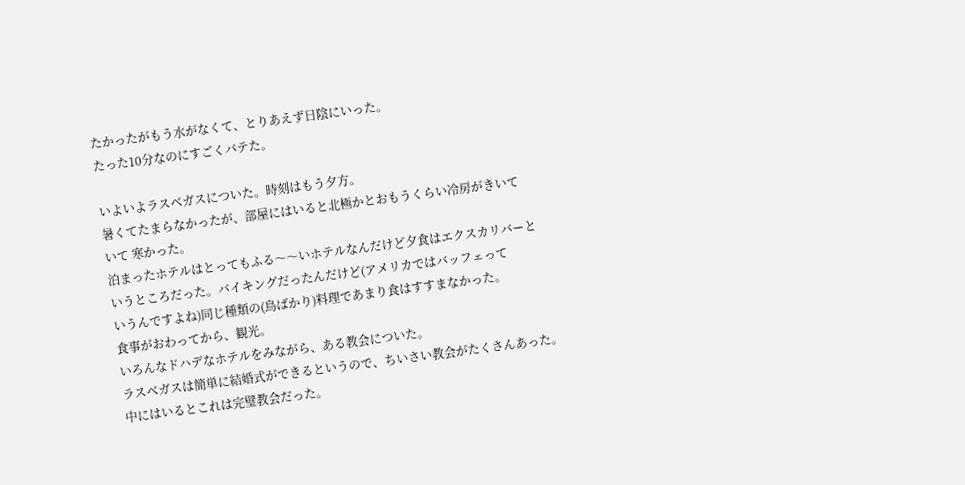たかったがもう水がなくて、とりあえず日陰にいった。
たった10分なのにすごくバテた。

いよいよラスベガスについた。時刻はもう夕方。
暑くてたまらなかったが、部屋にはいると北極かとおもうくらい冷房がきいて
いて 寒かった。
泊まったホテルはとってもふる〜〜いホテルなんだけど夕食はエクスカリバーと
いうところだった。バイキングだったんだけど(アメリカではバッフェって
いうんですよね)同じ種類の(鳥ばかり)料理であまり食はすすまなかった。
食事がおわってから、観光。
いろんなドハデなホテルをみながら、ある教会についた。
ラスベガスは簡単に結婚式ができるというので、ちいさい教会がたくさんあった。
中にはいるとこれは完璧教会だった。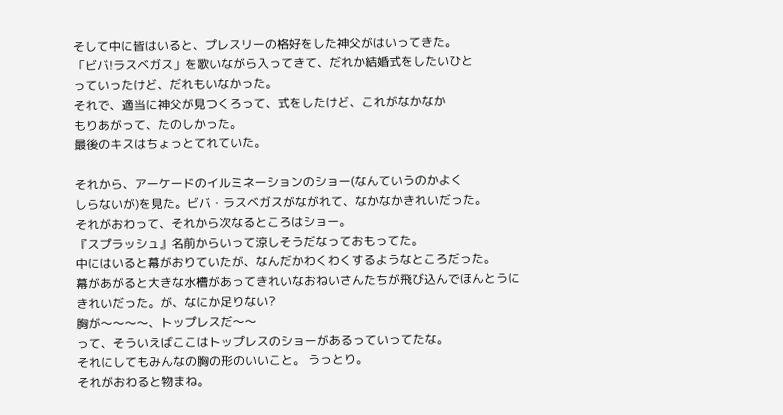そして中に皆はいると、プレスリーの格好をした神父がはいってきた。
「ビバ!ラスベガス」を歌いながら入ってきて、だれか結婚式をしたいひと
っていったけど、だれもいなかった。
それで、適当に神父が見つくろって、式をしたけど、これがなかなか
もりあがって、たのしかった。
最後のキスはちょっとてれていた。

それから、アーケードのイルミネーションのショー(なんていうのかよく
しらないが)を見た。ビバ・ラスベガスがながれて、なかなかきれいだった。
それがおわって、それから次なるところはショー。
『スプラッシュ』名前からいって涼しそうだなっておもってた。
中にはいると幕がおりていたが、なんだかわくわくするようなところだった。
幕があがると大きな水槽があってきれいなおねいさんたちが飛び込んでほんとうに
きれいだった。が、なにか足りない?
胸が〜〜〜〜、トップレスだ〜〜
って、そういえばここはトップレスのショーがあるっていってたな。
それにしてもみんなの胸の形のいいこと。 うっとり。
それがおわると物まね。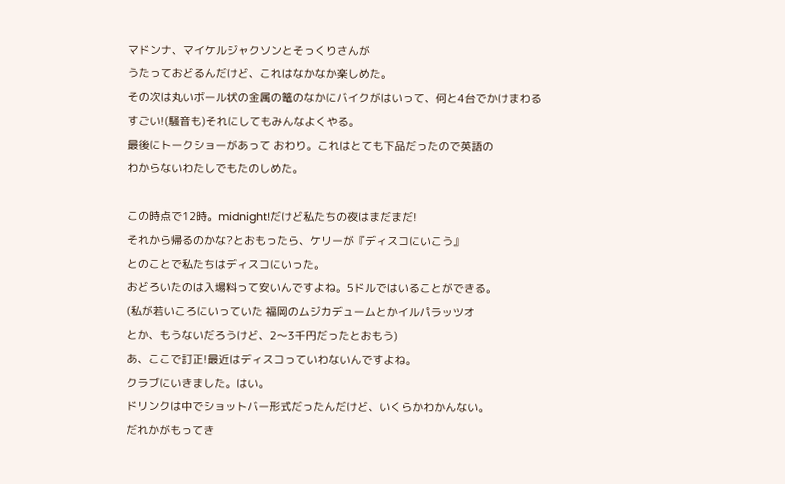マドンナ、マイケルジャクソンとそっくりさんが
うたっておどるんだけど、これはなかなか楽しめた。
その次は丸いボール状の金属の篭のなかにバイクがはいって、何と4台でかけまわる
すごい!(騒音も)それにしてもみんなよくやる。
最後にトークショーがあって おわり。これはとても下品だったので英語の
わからないわたしでもたのしめた。

この時点で12時。midnight!だけど私たちの夜はまだまだ!
それから帰るのかな?とおもったら、ケリーが『ディスコにいこう』
とのことで私たちはディスコにいった。
おどろいたのは入場料って安いんですよね。5ドルではいることができる。
(私が若いころにいっていた 福岡のムジカデュームとかイルパラッツオ
とか、もうないだろうけど、2〜3千円だったとおもう)
あ、ここで訂正!最近はディスコっていわないんですよね。
クラブにいきました。はい。
ドリンクは中でショットバー形式だったんだけど、いくらかわかんない。
だれかがもってき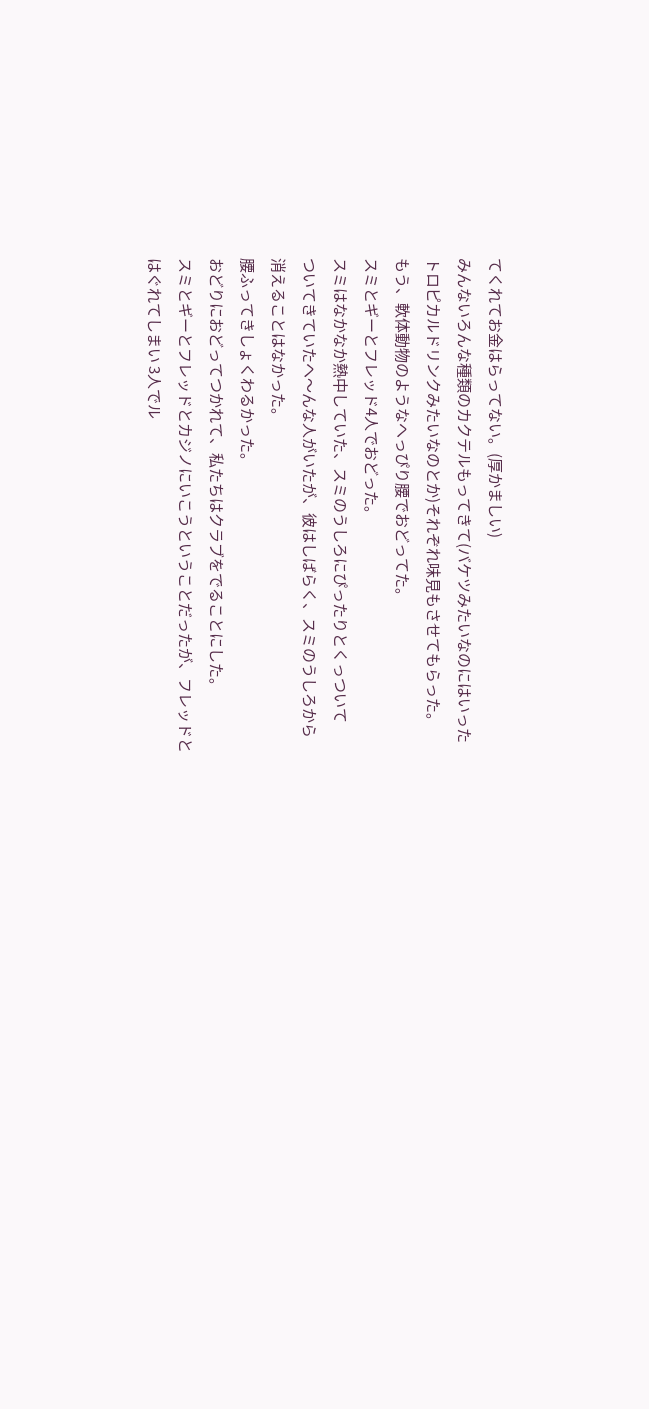てくれてお金はらってない。(厚かましい)
みんないろんな種類のカクテルもってきて(バケツみたいなのにはいった
トロピカルドリンクみたいなのとか)それぞれ味見もさせてもらった。
もう、軟体動物のようなへっぴり腰でおどってた。
スミとギーとフレッド4人でおどった。
スミはなかなか熱中していた、スミのうしろにぴったりとくっついて
ついてきていたヘ〜んな人がいたが、彼はしばらく、スミのうしろから
消えることはなかった。
腰ふってきしょくわるかった。
おどりにおどってつかれて、私たちはクラブをでることにした。
スミとギーとフレッドとカジノにいこうということだったが、フレッドと
はぐれてしまい 3人でル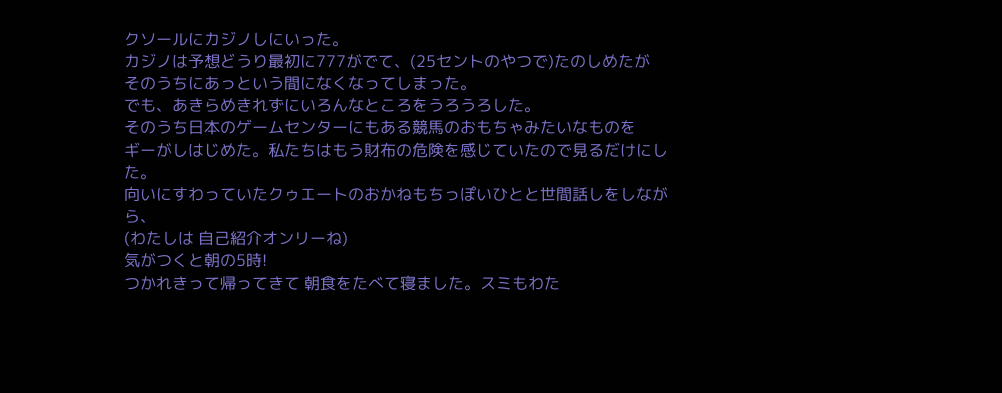クソールにカジノしにいった。
カジノは予想どうり最初に777がでて、(25セントのやつで)たのしめたが
そのうちにあっという間になくなってしまった。
でも、あきらめきれずにいろんなところをうろうろした。
そのうち日本のゲームセンターにもある競馬のおもちゃみたいなものを
ギーがしはじめた。私たちはもう財布の危険を感じていたので見るだけにした。
向いにすわっていたクゥエートのおかねもちっぽいひとと世間話しをしながら、
(わたしは 自己紹介オンリーね)
気がつくと朝の5時!
つかれきって帰ってきて 朝食をたべて寝ました。スミもわた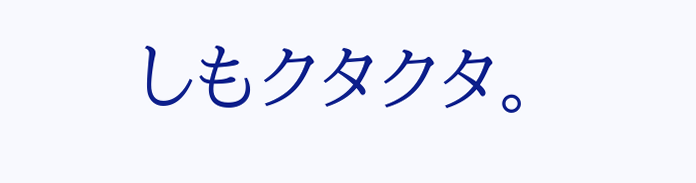しもクタクタ。